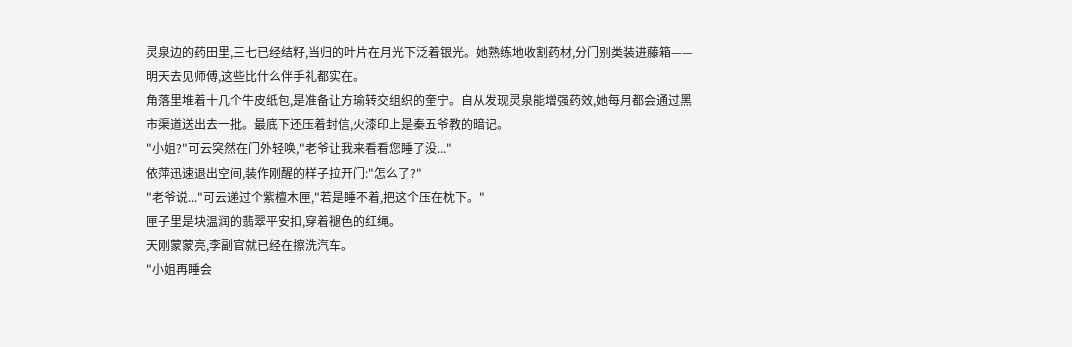灵泉边的药田里,三七已经结籽,当归的叶片在月光下泛着银光。她熟练地收割药材,分门别类装进藤箱——明天去见师傅,这些比什么伴手礼都实在。
角落里堆着十几个牛皮纸包,是准备让方瑜转交组织的奎宁。自从发现灵泉能增强药效,她每月都会通过黑市渠道送出去一批。最底下还压着封信,火漆印上是秦五爷教的暗记。
"小姐?"可云突然在门外轻唤,"老爷让我来看看您睡了没..."
依萍迅速退出空间,装作刚醒的样子拉开门:"怎么了?"
"老爷说..."可云递过个紫檀木匣,"若是睡不着,把这个压在枕下。"
匣子里是块温润的翡翠平安扣,穿着褪色的红绳。
天刚蒙蒙亮,李副官就已经在擦洗汽车。
"小姐再睡会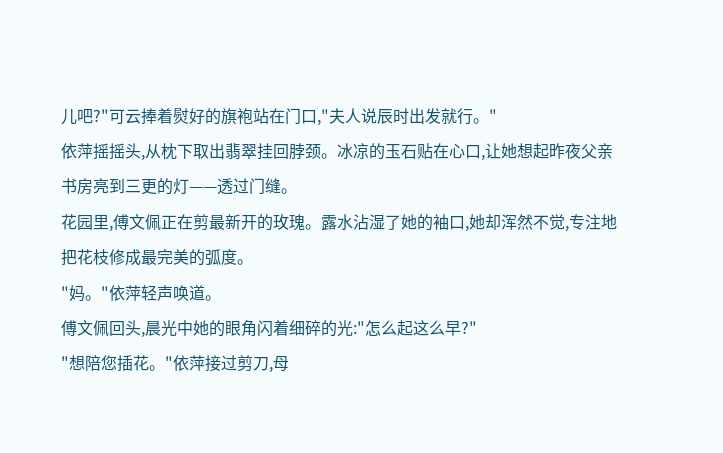儿吧?"可云捧着熨好的旗袍站在门口,"夫人说辰时出发就行。"
依萍摇摇头,从枕下取出翡翠挂回脖颈。冰凉的玉石贴在心口,让她想起昨夜父亲书房亮到三更的灯——透过门缝。
花园里,傅文佩正在剪最新开的玫瑰。露水沾湿了她的袖口,她却浑然不觉,专注地把花枝修成最完美的弧度。
"妈。"依萍轻声唤道。
傅文佩回头,晨光中她的眼角闪着细碎的光:"怎么起这么早?"
"想陪您插花。"依萍接过剪刀,母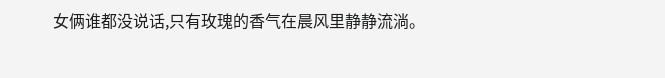女俩谁都没说话,只有玫瑰的香气在晨风里静静流淌。